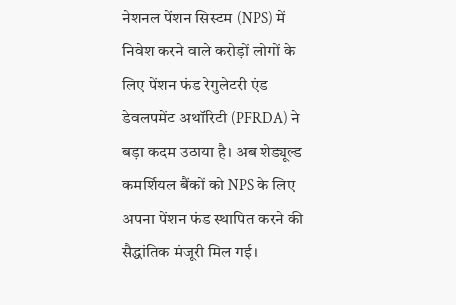नेशनल पेंशन सिस्टम (NPS) में निवेश करने वाले करोड़ों लोगों के लिए पेंशन फंड रेगुलेटरी एंड डेवलपमेंट अथॉरिटी (PFRDA) ने बड़ा कदम उठाया है। अब शेड्यूल्ड कमर्शियल बैंकों को NPS के लिए अपना पेंशन फंड स्थापित करने की सैद्धांतिक मंजूरी मिल गई।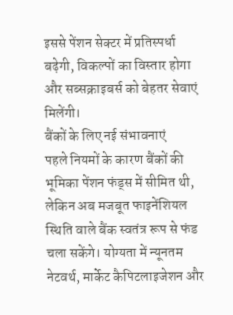इससे पेंशन सेक्टर में प्रतिस्पर्धा बढ़ेगी, विकल्पों का विस्तार होगा और सब्सक्राइबर्स को बेहतर सेवाएं मिलेंगी।
बैंकों के लिए नई संभावनाएं
पहले नियमों के कारण बैंकों की भूमिका पेंशन फंड्स में सीमित थी, लेकिन अब मजबूत फाइनेंशियल स्थिति वाले बैंक स्वतंत्र रूप से फंड चला सकेंगे। योग्यता में न्यूनतम नेटवर्थ, मार्केट कैपिटलाइजेशन और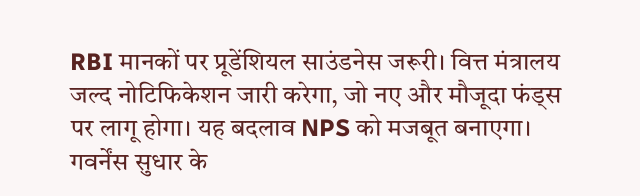RBI मानकों पर प्रूडेंशियल साउंडनेस जरूरी। वित्त मंत्रालय जल्द नोटिफिकेशन जारी करेगा, जो नए और मौजूदा फंड्स पर लागू होगा। यह बदलाव NPS को मजबूत बनाएगा।
गवर्नेंस सुधार के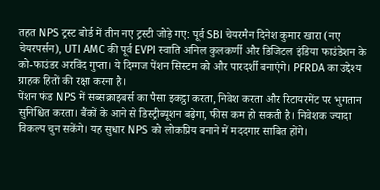तहत NPS ट्रस्ट बोर्ड में तीन नए ट्रस्टी जोड़े गए: पूर्व SBI चेयरमैन दिनेश कुमार खारा (नए चेयरपर्सन), UTI AMC की पूर्व EVPI स्वाति अनिल कुलकर्णी और डिजिटल इंडिया फाउंडेशन के को-फाउंडर अरविंद गुप्ता। ये दिग्गज पेंशन सिस्टम को और पारदर्शी बनाएंगे। PFRDA का उद्देश्य ग्राहक हितों की रक्षा करना है।
पेंशन फंड NPS में सब्सक्राइबर्स का पैसा इकट्ठा करता, निवेश करता और रिटायरमेंट पर भुगतान सुनिश्चित करता। बैंकों के आने से डिस्ट्रीब्यूशन बढ़ेगा, फीस कम हो सकती है। निवेशक ज्यादा विकल्प चुन सकेंगे। यह सुधार NPS को लोकप्रिय बनाने में मददगार साबित होंगे।